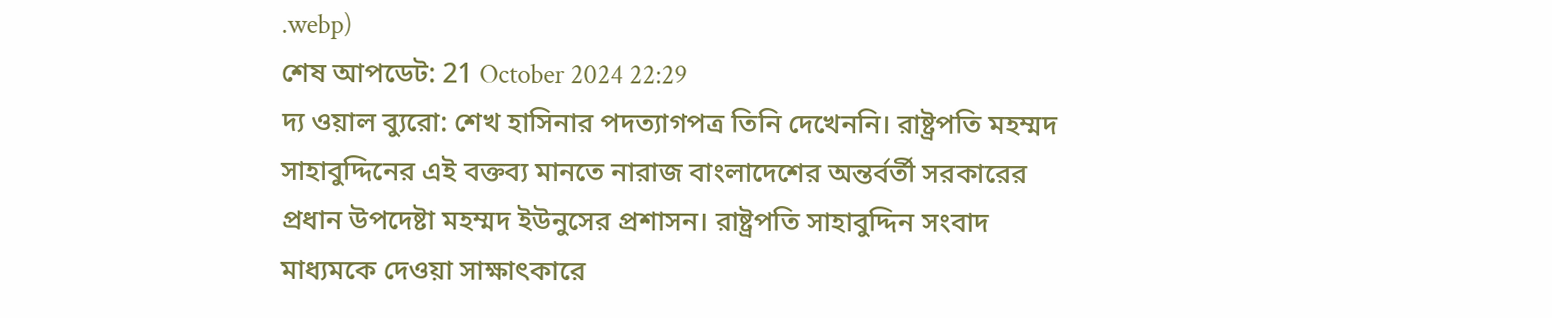.webp)
শেষ আপডেট: 21 October 2024 22:29
দ্য ওয়াল ব্যুরো: শেখ হাসিনার পদত্যাগপত্র তিনি দেখেননি। রাষ্ট্রপতি মহম্মদ সাহাবুদ্দিনের এই বক্তব্য মানতে নারাজ বাংলাদেশের অন্তর্বর্তী সরকারের প্রধান উপদেষ্টা মহম্মদ ইউনুসের প্রশাসন। রাষ্ট্রপতি সাহাবুদ্দিন সংবাদ মাধ্যমকে দেওয়া সাক্ষাৎকারে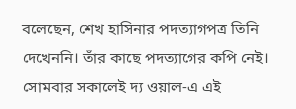বলেছেন, শেখ হাসিনার পদত্যাগপত্র তিনি দেখেননি। তাঁর কাছে পদত্যাগের কপি নেই। সোমবার সকালেই দ্য ওয়াল-এ এই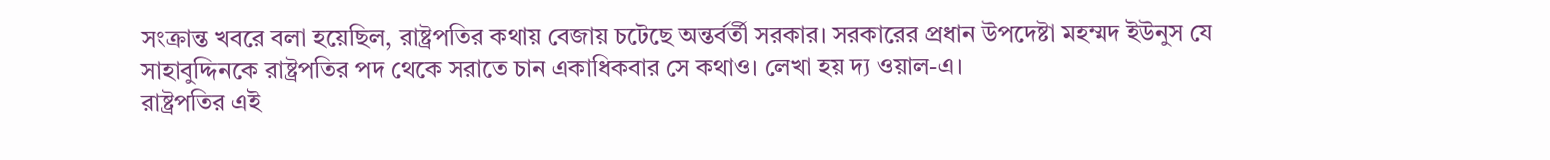সংক্রান্ত খবরে বলা হয়েছিল, রাষ্ট্রপতির কথায় বেজায় চটেছে অন্তর্বর্তী সরকার। সরকারের প্রধান উপদেষ্টা মহম্মদ ইউনুস যে সাহাবুদ্দিনকে রাষ্ট্রপতির পদ থেকে সরাতে চান একাধিকবার সে কথাও। লেখা হয় দ্য ওয়াল-এ।
রাষ্ট্রপতির এই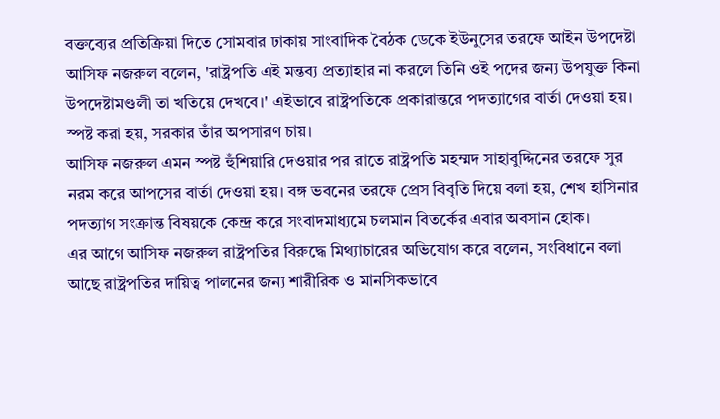বক্তব্যের প্রতিক্রিয়া দিতে সোমবার ঢাকায় সাংবাদিক বৈঠক ডেকে ইউনুসের তরফে আইন উপদেষ্টা আসিফ নজরুল বলেন, 'রাষ্ট্রপতি এই মন্তব্য প্রত্যাহার না করলে তিনি ওই পদের জন্য উপযুক্ত কিনা উপদেষ্টামণ্ডলী তা খতিয়ে দেখবে।' এইভাবে রাষ্ট্রপতিকে প্রকারান্তরে পদত্যাগের বার্তা দেওয়া হয়। স্পষ্ট করা হয়, সরকার তাঁর অপসারণ চায়।
আসিফ নজরুল এমন স্পষ্ট হুঁশিয়ারি দেওয়ার পর রাতে রাষ্ট্রপতি মহম্মদ সাহাবুদ্দিনের তরফে সুর নরম করে আপসের বার্তা দেওয়া হয়। বঙ্গ ভবনের তরফে প্রেস বিবৃতি দিয়ে বলা হয়, শেখ হাসিনার পদত্যাগ সংক্রান্ত বিষয়কে কেন্দ্র করে সংবাদমাধ্যমে চলমান বিতর্কের এবার অবসান হোক।
এর আগে আসিফ নজরুল রাষ্ট্রপতির বিরুদ্ধে মিথ্যাচারের অভিযোগ করে বলেন, সংবিধানে বলা আছে রাষ্ট্রপতির দায়িত্ব পালনের জন্য শারীরিক ও মানসিকভাবে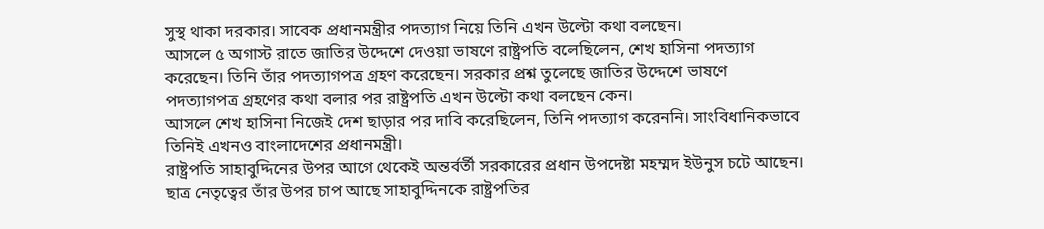সুস্থ থাকা দরকার। সাবেক প্রধানমন্ত্রীর পদত্যাগ নিয়ে তিনি এখন উল্টো কথা বলছেন।
আসলে ৫ অগাস্ট রাতে জাতির উদ্দেশে দেওয়া ভাষণে রাষ্ট্রপতি বলেছিলেন, শেখ হাসিনা পদত্যাগ করেছেন। তিনি তাঁর পদত্যাগপত্র গ্রহণ করেছেন। সরকার প্রশ্ন তুলেছে জাতির উদ্দেশে ভাষণে পদত্যাগপত্র গ্রহণের কথা বলার পর রাষ্ট্রপতি এখন উল্টো কথা বলছেন কেন।
আসলে শেখ হাসিনা নিজেই দেশ ছাড়ার পর দাবি করেছিলেন, তিনি পদত্যাগ করেননি। সাংবিধানিকভাবে তিনিই এখনও বাংলাদেশের প্রধানমন্ত্রী।
রাষ্ট্রপতি সাহাবুদ্দিনের উপর আগে থেকেই অন্তর্বর্তী সরকারের প্রধান উপদেষ্টা মহম্মদ ইউনুস চটে আছেন। ছাত্র নেতৃত্বের তাঁর উপর চাপ আছে সাহাবুদ্দিনকে রাষ্ট্রপতির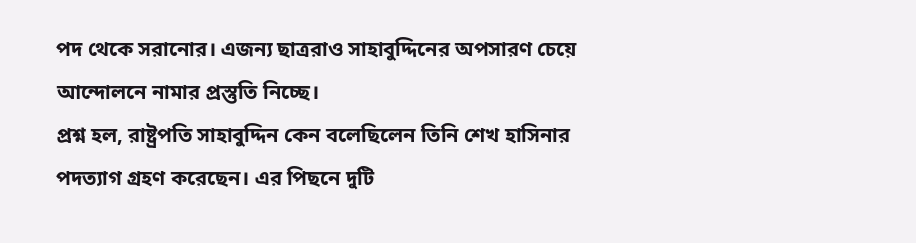পদ থেকে সরানোর। এজন্য ছাত্ররাও সাহাবুদ্দিনের অপসারণ চেয়ে আন্দোলনে নামার প্রস্তুতি নিচ্ছে।
প্রশ্ন হল, রাষ্ট্রপতি সাহাবুদ্দিন কেন বলেছিলেন তিনি শেখ হাসিনার পদত্যাগ গ্রহণ করেছেন। এর পিছনে দুটি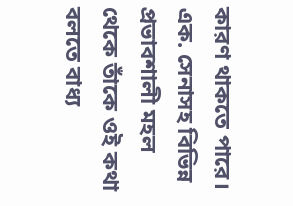কারণ থাকতে পারে। এক. সেনাসহ বিভিন্ন প্রভাবশালী মহল থেকে তাঁকে ওই কথা বলতে বাধ্য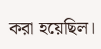করা হয়েছিল।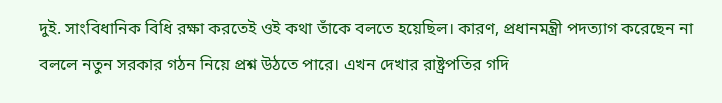দুই. সাংবিধানিক বিধি রক্ষা করতেই ওই কথা তাঁকে বলতে হয়েছিল। কারণ, প্রধানমন্ত্রী পদত্যাগ করেছেন না বললে নতুন সরকার গঠন নিয়ে প্রশ্ন উঠতে পারে। এখন দেখার রাষ্ট্রপতির গদি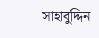সাহাবুদ্দিন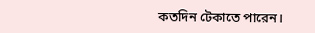কতদিন টেকাতে পারেন।